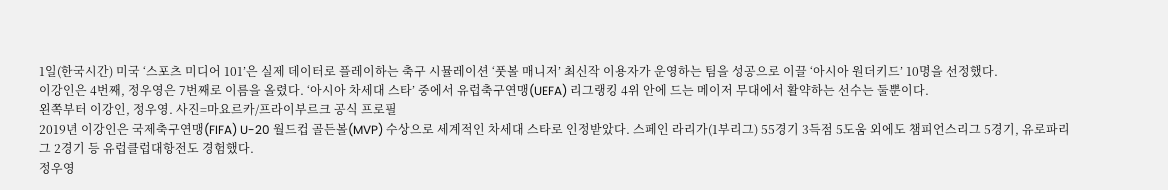1일(한국시간) 미국 ‘스포츠 미디어 101’은 실제 데이터로 플레이하는 축구 시뮬레이션 ‘풋볼 매니저’ 최신작 이용자가 운영하는 팀을 성공으로 이끌 ‘아시아 원더키드’ 10명을 선정했다.
이강인은 4번째, 정우영은 7번째로 이름을 올렸다. ‘아시아 차세대 스타’ 중에서 유럽축구연맹(UEFA) 리그랭킹 4위 안에 드는 메이저 무대에서 활약하는 선수는 둘뿐이다.
왼쪽부터 이강인, 정우영. 사진=마요르카/프라이부르크 공식 프로필
2019년 이강인은 국제축구연맹(FIFA) U-20 월드컵 골든볼(MVP) 수상으로 세계적인 차세대 스타로 인정받았다. 스페인 라리가(1부리그) 55경기 3득점 5도움 외에도 챔피언스리그 5경기, 유로파리그 2경기 등 유럽클럽대항전도 경험했다.
정우영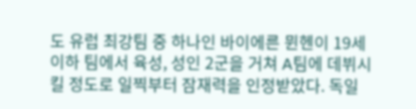도 유럽 최강팀 중 하나인 바이에른 뮌헨이 19세 이하 팀에서 육성, 성인 2군을 거쳐 A팀에 데뷔시킬 정도로 일찍부터 잠재력을 인정받았다. 독일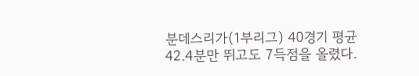분데스리가(1부리그) 40경기 평균 42.4분만 뛰고도 7득점을 올렸다.